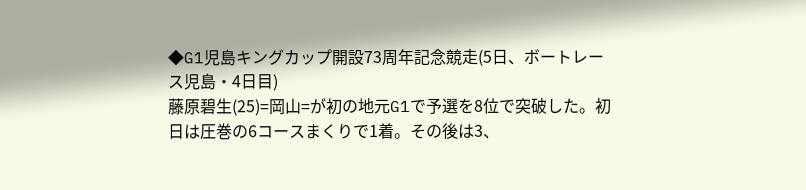◆G1児島キングカップ開設73周年記念競走(5日、ボートレース児島・4日目)
藤原碧生(25)=岡山=が初の地元G1で予選を8位で突破した。初日は圧巻の6コースまくりで1着。その後は3、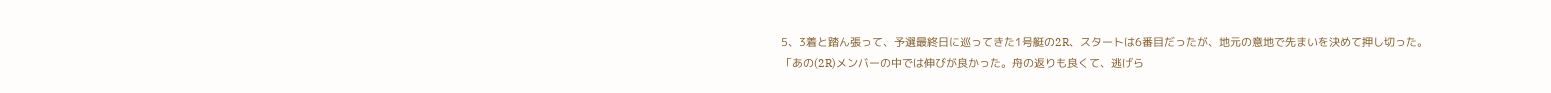5、3着と踏ん張って、予選最終日に巡ってきた1号艇の2R、スタートは6番目だったが、地元の意地で先まいを決めて押し切った。「あの(2R)メンバーの中では伸びが良かった。舟の返りも良くて、逃げら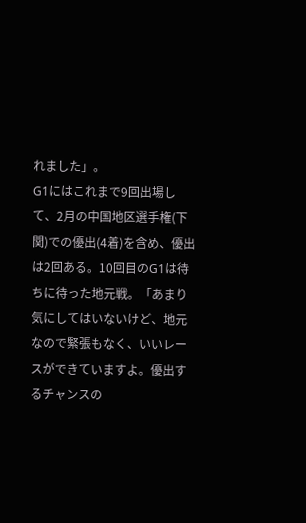れました」。
G1にはこれまで9回出場して、2月の中国地区選手権(下関)での優出(4着)を含め、優出は2回ある。10回目のG1は待ちに待った地元戦。「あまり気にしてはいないけど、地元なので緊張もなく、いいレースができていますよ。優出するチャンスの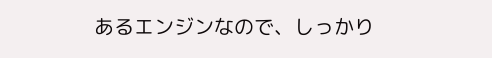あるエンジンなので、しっかり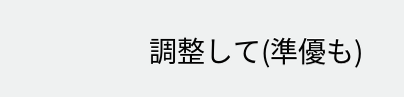調整して(準優も)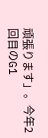頑張ります」。今年2回目のG1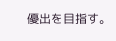優出を目指す。